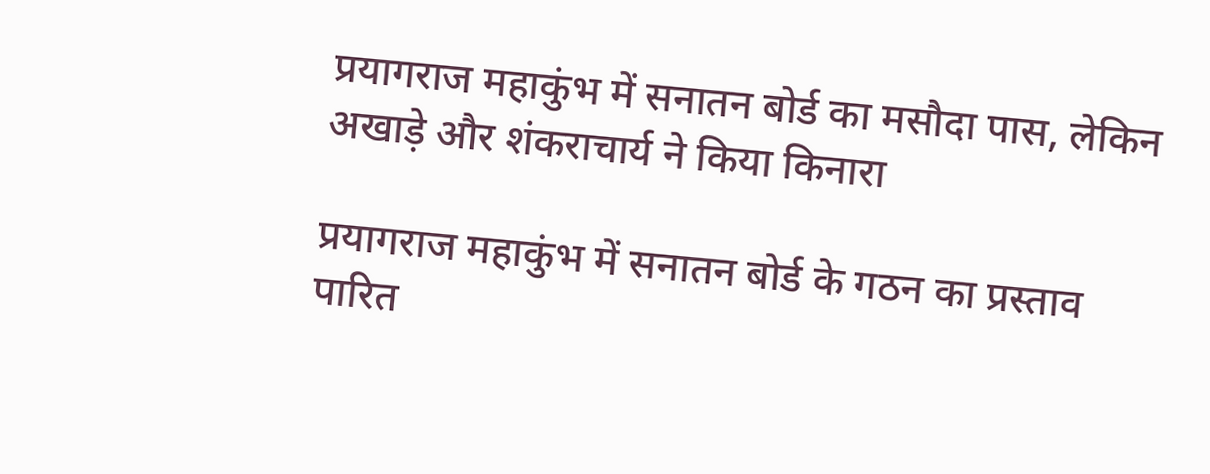प्रयागराज महाकुंभ में सनातन बोर्ड का मसौदा पास, लेकिन अखाड़े और शंकराचार्य ने किया किनारा

प्रयागराज महाकुंभ में सनातन बोर्ड के गठन का प्रस्ताव पारित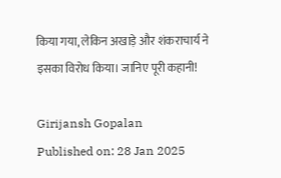किया गया, लेकिन अखाड़े और शंकराचार्य ने इसका विरोध किया। जानिए पूरी कहानी!

Girijansh Gopalan
Published on: 28 Jan 2025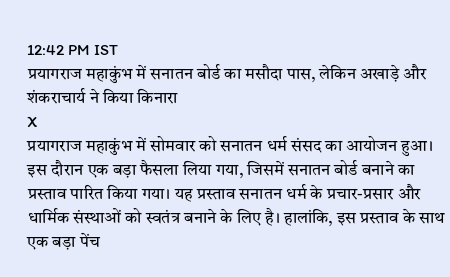12:42 PM IST
प्रयागराज महाकुंभ में सनातन बोर्ड का मसौदा पास, लेकिन अखाड़े और शंकराचार्य ने किया किनारा
X
प्रयागराज महाकुंभ में सोमवार को सनातन धर्म संसद का आयोजन हुआ। इस दौरान एक बड़ा फैसला लिया गया, जिसमें सनातन बोर्ड बनाने का प्रस्ताव पारित किया गया। यह प्रस्ताव सनातन धर्म के प्रचार-प्रसार और धार्मिक संस्थाओं को स्वतंत्र बनाने के लिए है। हालांकि, इस प्रस्ताव के साथ एक बड़ा पेंच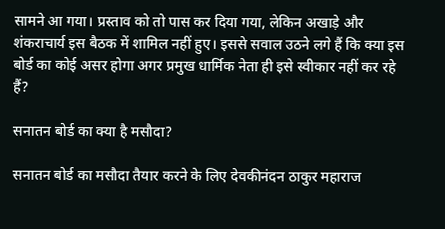सामने आ गया। प्रस्ताव को तो पास कर दिया गया, लेकिन अखाड़े और शंकराचार्य इस बैठक में शामिल नहीं हुए। इससे सवाल उठने लगे हैं कि क्या इस बोर्ड का कोई असर होगा अगर प्रमुख धार्मिक नेता ही इसे स्वीकार नहीं कर रहे हैं?

सनातन बोर्ड का क्या है मसौदा?

सनातन बोर्ड का मसौदा तैयार करने के लिए देवकीनंदन ठाकुर महाराज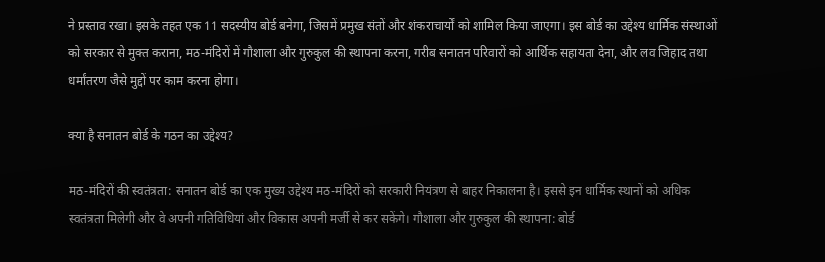ने प्रस्ताव रखा। इसके तहत एक 11 सदस्यीय बोर्ड बनेगा, जिसमें प्रमुख संतों और शंकराचार्यों को शामिल किया जाएगा। इस बोर्ड का उद्देश्य धार्मिक संस्थाओं को सरकार से मुक्त कराना, मठ-मंदिरों में गौशाला और गुरुकुल की स्थापना करना, गरीब सनातन परिवारों को आर्थिक सहायता देना, और लव जिहाद तथा धर्मांतरण जैसे मुद्दों पर काम करना होगा।

क्या है सनातन बोर्ड के गठन का उद्देश्य?

मठ-मंदिरों की स्वतंत्रता: सनातन बोर्ड का एक मुख्य उद्देश्य मठ-मंदिरों को सरकारी नियंत्रण से बाहर निकालना है। इससे इन धार्मिक स्थानों को अधिक स्वतंत्रता मिलेगी और वे अपनी गतिविधियां और विकास अपनी मर्जी से कर सकेंगे। गौशाला और गुरुकुल की स्थापना: बोर्ड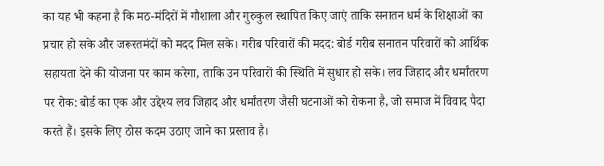का यह भी कहना है कि मठ-मंदिरों में गौशाला और गुरुकुल स्थापित किए जाएं ताकि सनातन धर्म के शिक्षाओं का प्रचार हो सके और जरूरतमंदों को मदद मिल सके। गरीब परिवारों की मदद: बोर्ड गरीब सनातन परिवारों को आर्थिक सहायता देने की योजना पर काम करेगा, ताकि उन परिवारों की स्थिति में सुधार हो सके। लव जिहाद और धर्मांतरण पर रोक: बोर्ड का एक और उद्देश्य लव जिहाद और धर्मांतरण जैसी घटनाओं को रोकना है, जो समाज में विवाद पैदा करते हैं। इसके लिए ठोस कदम उठाए जाने का प्रस्ताव है।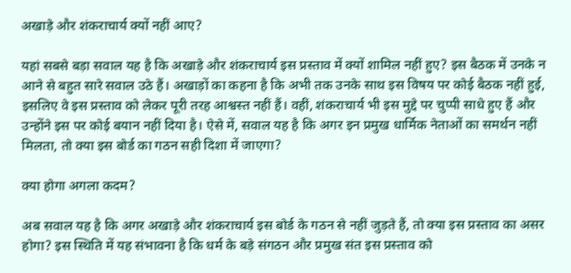अखाड़े और शंकराचार्य क्यों नहीं आए?

यहां सबसे बड़ा सवाल यह है कि अखाड़े और शंकराचार्य इस प्रस्ताव में क्यों शामिल नहीं हुए? इस बैठक में उनके न आने से बहुत सारे सवाल उठे हैं। अखाड़ों का कहना है कि अभी तक उनके साथ इस विषय पर कोई बैठक नहीं हुई, इसलिए वे इस प्रस्ताव को लेकर पूरी तरह आश्वस्त नहीं हैं। वहीं, शंकराचार्य भी इस मुद्दे पर चुप्पी साधे हुए हैं और उन्होंने इस पर कोई बयान नहीं दिया है। ऐसे में, सवाल यह है कि अगर इन प्रमुख धार्मिक नेताओं का समर्थन नहीं मिलता, तो क्या इस बोर्ड का गठन सही दिशा में जाएगा?

क्या होगा अगला कदम?

अब सवाल यह है कि अगर अखाड़े और शंकराचार्य इस बोर्ड के गठन से नहीं जुड़ते हैं, तो क्या इस प्रस्ताव का असर होगा? इस स्थिति में यह संभावना है कि धर्म के बड़े संगठन और प्रमुख संत इस प्रस्ताव को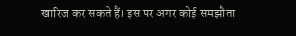खारिज कर सकते हैं। इस पर अगर कोई समझौता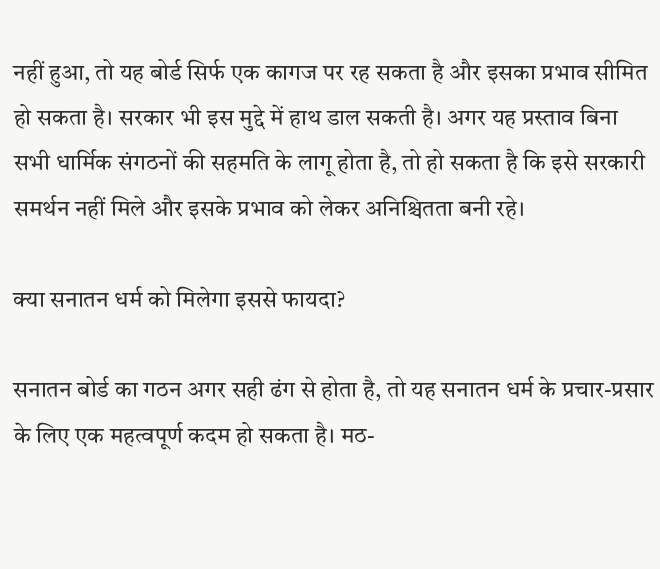नहीं हुआ, तो यह बोर्ड सिर्फ एक कागज पर रह सकता है और इसका प्रभाव सीमित हो सकता है। सरकार भी इस मुद्दे में हाथ डाल सकती है। अगर यह प्रस्ताव बिना सभी धार्मिक संगठनों की सहमति के लागू होता है, तो हो सकता है कि इसे सरकारी समर्थन नहीं मिले और इसके प्रभाव को लेकर अनिश्चितता बनी रहे।

क्या सनातन धर्म को मिलेगा इससे फायदा?

सनातन बोर्ड का गठन अगर सही ढंग से होता है, तो यह सनातन धर्म के प्रचार-प्रसार के लिए एक महत्वपूर्ण कदम हो सकता है। मठ-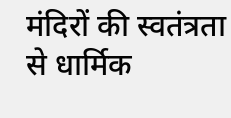मंदिरों की स्वतंत्रता से धार्मिक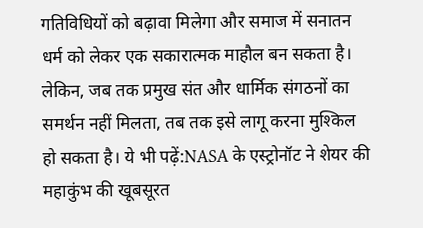गतिविधियों को बढ़ावा मिलेगा और समाज में सनातन धर्म को लेकर एक सकारात्मक माहौल बन सकता है। लेकिन, जब तक प्रमुख संत और धार्मिक संगठनों का समर्थन नहीं मिलता, तब तक इसे लागू करना मुश्किल हो सकता है। ये भी पढ़ें:NASA के एस्ट्रोनॉट ने शेयर की महाकुंभ की खूबसूरत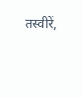तस्वीरें,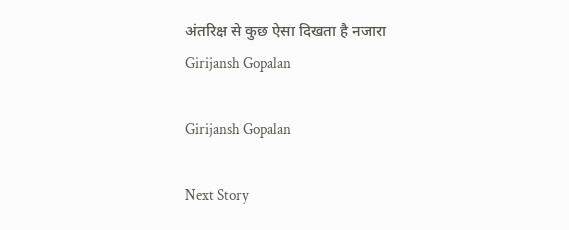अंतरिक्ष से कुछ ऐसा दिखता है नजारा
Girijansh Gopalan

Girijansh Gopalan

Next Story